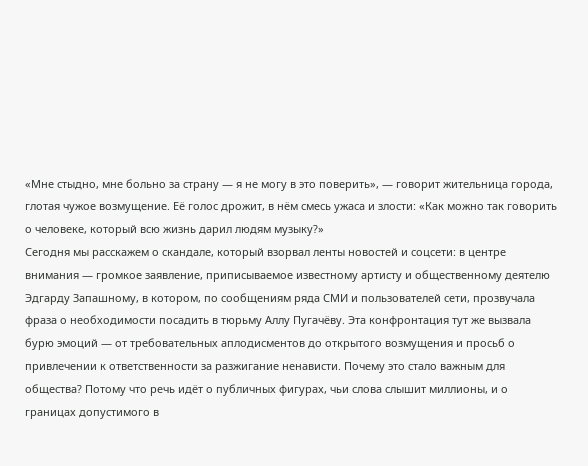«Мне стыдно, мне больно за страну — я не могу в это поверить», — говорит жительница города, глотая чужое возмущение. Её голос дрожит, в нём смесь ужаса и злости: «Как можно так говорить о человеке, который всю жизнь дарил людям музыку?»
Сегодня мы расскажем о скандале, который взорвал ленты новостей и соцсети: в центре внимания — громкое заявление, приписываемое известному артисту и общественному деятелю Эдгарду Запашному, в котором, по сообщениям ряда СМИ и пользователей сети, прозвучала фраза о необходимости посадить в тюрьму Аллу Пугачёву. Эта конфронтация тут же вызвала бурю эмоций — от требовательных аплодисментов до открытого возмущения и просьб о привлечении к ответственности за разжигание ненависти. Почему это стало важным для общества? Потому что речь идёт о публичных фигурах, чьи слова слышит миллионы, и о границах допустимого в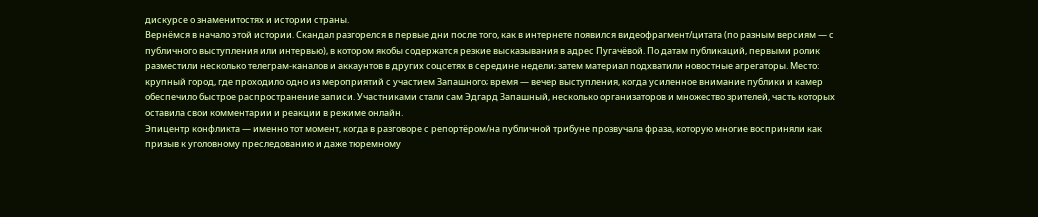дискурсе о знаменитостях и истории страны.
Вернёмся в начало этой истории. Скандал разгорелся в первые дни после того, как в интернете появился видеофрагмент/цитата (по разным версиям — с публичного выступления или интервью), в котором якобы содержатся резкие высказывания в адрес Пугачёвой. По датам публикаций, первыми ролик разместили несколько телеграм‑каналов и аккаунтов в других соцсетях в середине недели; затем материал подхватили новостные агрегаторы. Место: крупный город, где проходило одно из мероприятий с участием Запашного; время — вечер выступления, когда усиленное внимание публики и камер обеспечило быстрое распространение записи. Участниками стали сам Эдгард Запашный, несколько организаторов и множество зрителей, часть которых оставила свои комментарии и реакции в режиме онлайн.
Эпицентр конфликта — именно тот момент, когда в разговоре с репортёром/на публичной трибуне прозвучала фраза, которую многие восприняли как призыв к уголовному преследованию и даже тюремному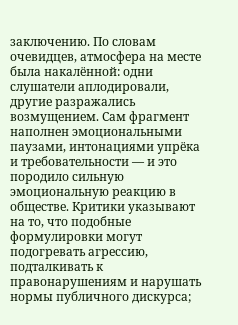заключению. По словам очевидцев, атмосфера на месте была накалённой: одни слушатели аплодировали, другие разражались возмущением. Сам фрагмент наполнен эмоциональными паузами, интонациями упрёка и требовательности — и это породило сильную эмоциональную реакцию в обществе. Критики указывают на то, что подобные формулировки могут подогревать агрессию, подталкивать к правонарушениям и нарушать нормы публичного дискурса;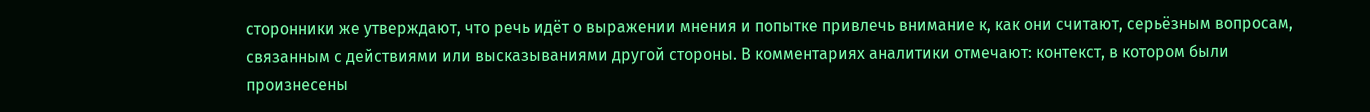сторонники же утверждают, что речь идёт о выражении мнения и попытке привлечь внимание к, как они считают, серьёзным вопросам, связанным с действиями или высказываниями другой стороны. В комментариях аналитики отмечают: контекст, в котором были произнесены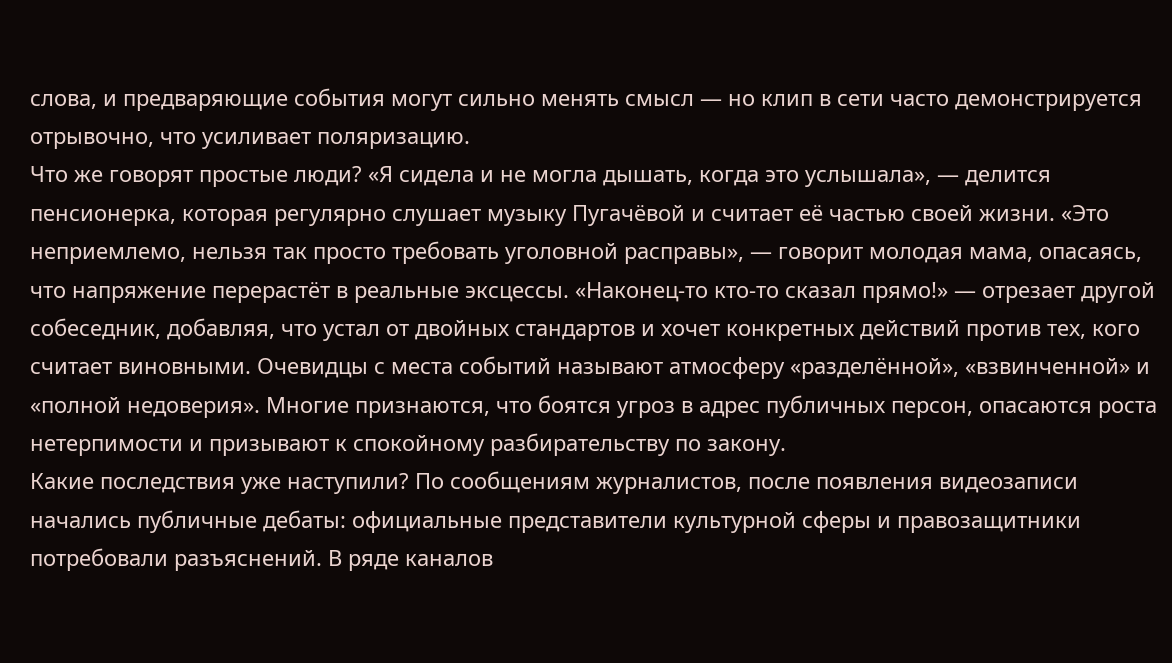слова, и предваряющие события могут сильно менять смысл — но клип в сети часто демонстрируется отрывочно, что усиливает поляризацию.
Что же говорят простые люди? «Я сидела и не могла дышать, когда это услышала», — делится пенсионерка, которая регулярно слушает музыку Пугачёвой и считает её частью своей жизни. «Это неприемлемо, нельзя так просто требовать уголовной расправы», — говорит молодая мама, опасаясь, что напряжение перерастёт в реальные эксцессы. «Наконец-то кто-то сказал прямо!» — отрезает другой собеседник, добавляя, что устал от двойных стандартов и хочет конкретных действий против тех, кого считает виновными. Очевидцы с места событий называют атмосферу «разделённой», «взвинченной» и «полной недоверия». Многие признаются, что боятся угроз в адрес публичных персон, опасаются роста нетерпимости и призывают к спокойному разбирательству по закону.
Какие последствия уже наступили? По сообщениям журналистов, после появления видеозаписи начались публичные дебаты: официальные представители культурной сферы и правозащитники потребовали разъяснений. В ряде каналов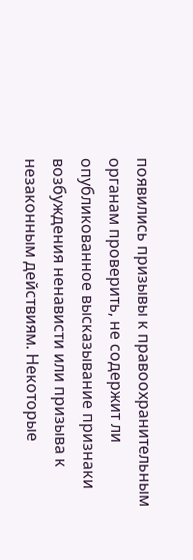появились призывы к правоохранительным органам проверить, не содержит ли опубликованное высказывание признаки возбуждения ненависти или призыва к незаконным действиям. Некоторые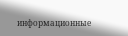информационные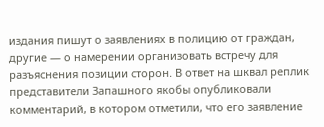издания пишут о заявлениях в полицию от граждан, другие — о намерении организовать встречу для разъяснения позиции сторон. В ответ на шквал реплик представители Запашного якобы опубликовали комментарий, в котором отметили, что его заявление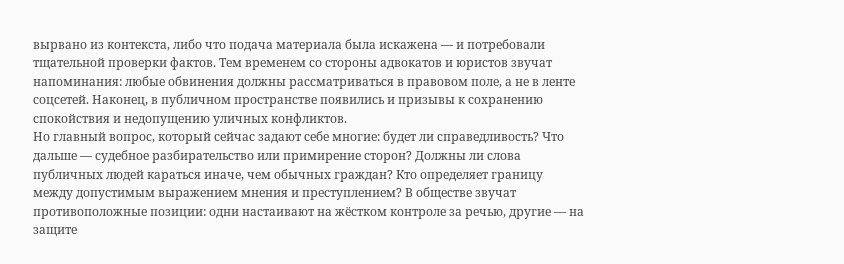вырвано из контекста, либо что подача материала была искажена — и потребовали тщательной проверки фактов. Тем временем со стороны адвокатов и юристов звучат напоминания: любые обвинения должны рассматриваться в правовом поле, а не в ленте соцсетей. Наконец, в публичном пространстве появились и призывы к сохранению спокойствия и недопущению уличных конфликтов.
Но главный вопрос, который сейчас задают себе многие: будет ли справедливость? Что дальше — судебное разбирательство или примирение сторон? Должны ли слова публичных людей караться иначе, чем обычных граждан? Кто определяет границу между допустимым выражением мнения и преступлением? В обществе звучат противоположные позиции: одни настаивают на жёстком контроле за речью, другие — на защите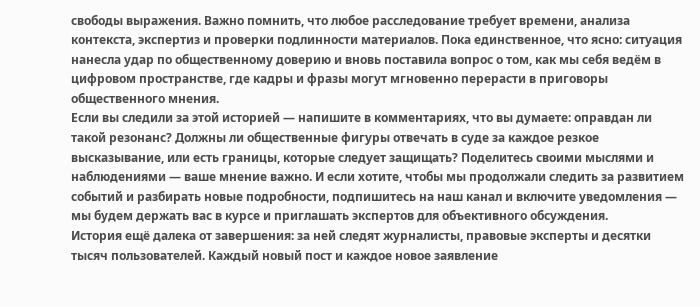свободы выражения. Важно помнить, что любое расследование требует времени, анализа контекста, экспертиз и проверки подлинности материалов. Пока единственное, что ясно: ситуация нанесла удар по общественному доверию и вновь поставила вопрос о том, как мы себя ведём в цифровом пространстве, где кадры и фразы могут мгновенно перерасти в приговоры общественного мнения.
Если вы следили за этой историей — напишите в комментариях, что вы думаете: оправдан ли такой резонанс? Должны ли общественные фигуры отвечать в суде за каждое резкое высказывание, или есть границы, которые следует защищать? Поделитесь своими мыслями и наблюдениями — ваше мнение важно. И если хотите, чтобы мы продолжали следить за развитием событий и разбирать новые подробности, подпишитесь на наш канал и включите уведомления — мы будем держать вас в курсе и приглашать экспертов для объективного обсуждения.
История ещё далека от завершения: за ней следят журналисты, правовые эксперты и десятки тысяч пользователей. Каждый новый пост и каждое новое заявление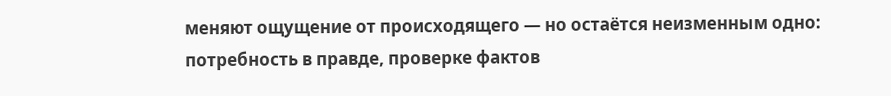меняют ощущение от происходящего — но остаётся неизменным одно: потребность в правде, проверке фактов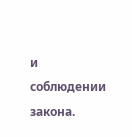и соблюдении закона.